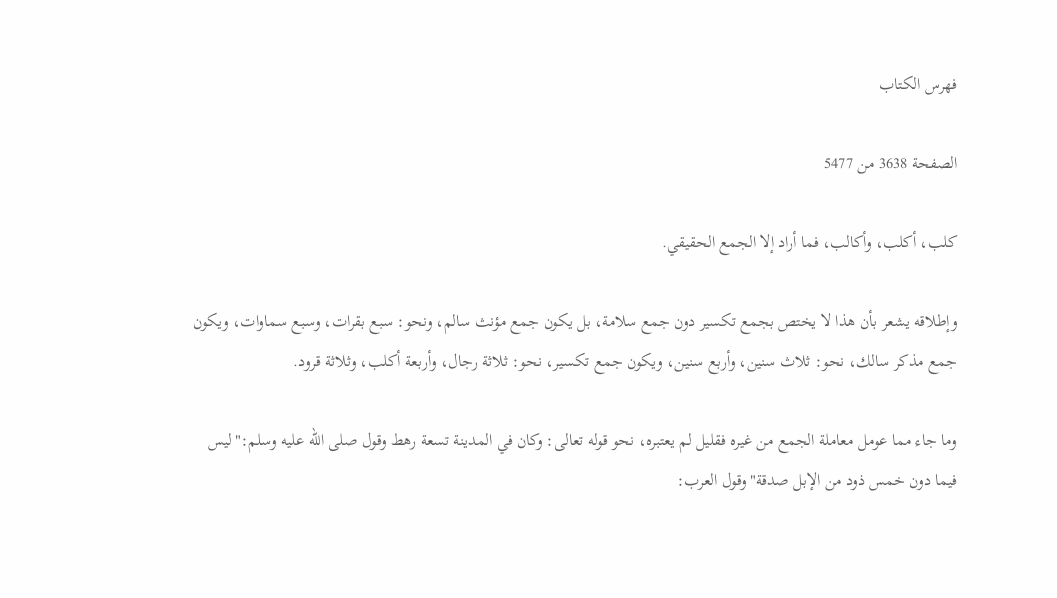فهرس الكتاب

الصفحة 3638 من 5477

كلب، أكلب، وأكالب، فما أراد إلا الجمع الحقيقي.

وإطلاقه يشعر بأن هذا لا يختص بجمع تكسير دون جمع سلامة، بل يكون جمع مؤنث سالم، ونحو: سبع بقرات، وسبع سماوات، ويكون جمع مذكر سالك، نحو: ثلاث سنين، وأربع سنين، ويكون جمع تكسير، نحو: ثلاثة رجال، وأربعة أكلب، وثلاثة قرود.

وما جاء مما عومل معاملة الجمع من غيره فقليل لم يعتبره، نحو قوله تعالى: وكان في المدينة تسعة رهط وقول صلى الله عليه وسلم:"ليس فيما دون خمس ذود من الإبل صدقة"وقول العرب: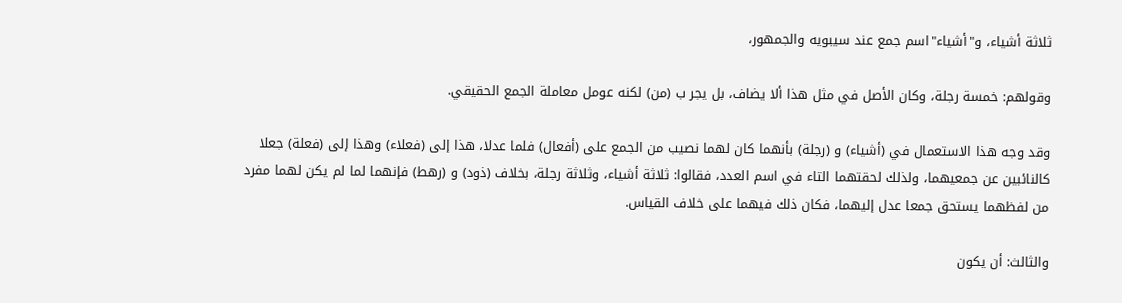ثلاثة أشياء، و"أشياء"اسم جمع عند سيبويه والجمهور،

وقولهم: خمسة رجلة، وكان الأصل في مثل هذا ألا يضاف، بل يجر ب (من) لكنه عومل معاملة الجمع الحقيقي.

وقد وجه هذا الاستعمال في (أشياء) و (رجلة) بأنهما كان لهما نصيب من الجمع على (أفعال) فلما عدلا، هذا إلى (فعلاء) وهذا إلى (فعلة) جعلا كالنائبين عن جمعيهما، ولذلك لحقتهما التاء في اسم العدد، فقالوا: ثلاثة أشياء، وثلاثة رجلة، بخلاف (ذود) و (رهط) فإنهما لما لم يكن لهما مفرد من لفظهما يستحق جمعا عدل إليهما، فكان ذلك فيهما على خلاف القياس.

والثالث: أن يكون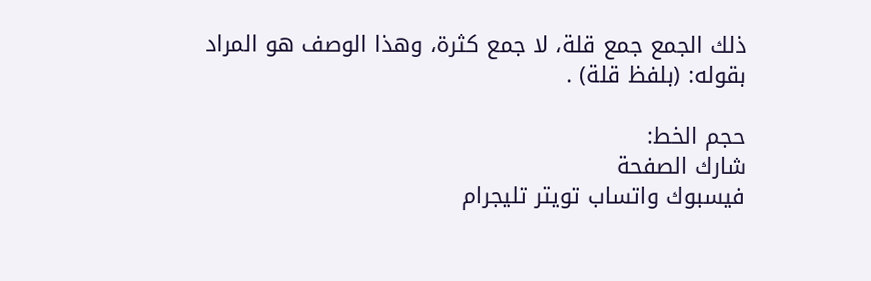ذلك الجمع جمع قلة، لا جمع كثرة، وهذا الوصف هو المراد بقوله: (بلفظ قلة) .

حجم الخط:
شارك الصفحة
فيسبوك واتساب تويتر تليجرام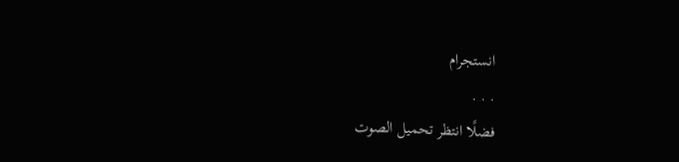انستجرام
. . .
فضلًا انتظر تحميل الصوت